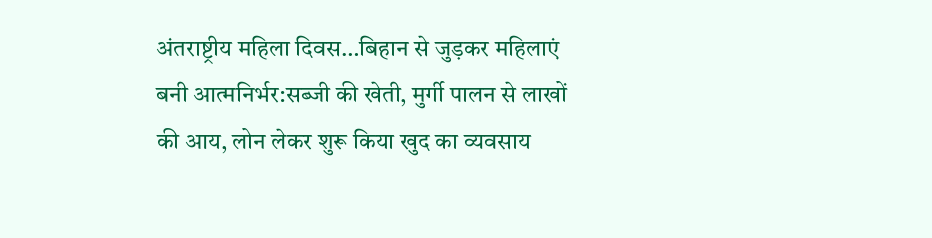अंतराष्ट्रीय महिला दिवस…बिहान से जुड़कर महिलाएं बनी आत्मनिर्भर:सब्जी की खेती, मुर्गी पालन से लाखों की आय, लोन लेकर शुरू किया खुद का व्यवसाय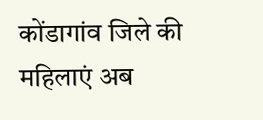कोंडागांव जिले की महिलाएं अब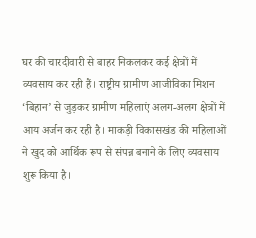घर की चारदीवारी से बाहर निकलकर कई क्षेत्रों में व्यवसाय कर रही हैं। राष्ट्रीय ग्रामीण आजीविका मिशन ‘बिहान’ से जुड़कर ग्रामीण महिलाएं अलग-अलग क्षेत्रों में आय अर्जन कर रही है। माकड़ी विकासखंड की महिलाओं ने खुद को आर्थिक रूप से संपन्न बनाने के लिए व्यवसाय शुरू किया है।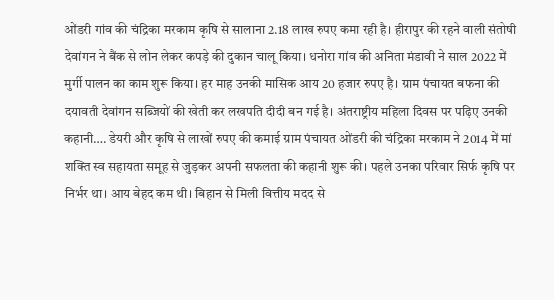ओंडरी गांव की चंद्रिका मरकाम कृषि से सालाना 2.18 लाख रुपए कमा रही है। हीरापुर की रहने वाली संतोषी देवांगन ने बैंक से लोन लेकर कपड़े की दुकान चालू किया। धनोरा गांव की अनिता मंडावी ने साल 2022 में मुर्गी पालन का काम शुरू किया। हर माह उनकी मासिक आय 20 हजार रुपए है। ग्राम पंचायत बफना की दयावती देवांगन सब्जियों की खेती कर लखपति दीदी बन गई है। अंतराष्ट्रीय महिला दिवस पर पढ़िए उनकी कहानी…. डेयरी और कृषि से लाखों रुपए की कमाई ग्राम पंचायत ओंडरी की चंद्रिका मरकाम ने 2014 में मां शक्ति स्व सहायता समूह से जुड़कर अपनी सफलता की कहानी शुरू की। पहले उनका परिवार सिर्फ कृषि पर निर्भर था। आय बेहद कम थी। बिहान से मिली वित्तीय मदद से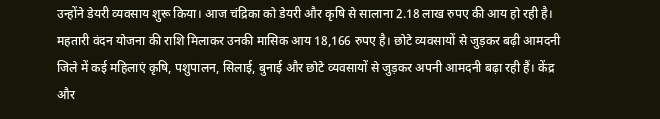उन्होंने डेयरी व्यवसाय शुरू किया। आज चंद्रिका को डेयरी और कृषि से सालाना 2.18 लाख रुपए की आय हो रही है। महतारी वंदन योजना की राशि मिलाकर उनकी मासिक आय 18,166 रुपए है। छोटे व्यवसायों से जुड़कर बढ़ी आमदनी जिले में कई महिलाएं कृषि, पशुपालन, सिलाई, बुनाई और छोटे व्यवसायों से जुड़कर अपनी आमदनी बढ़ा रही हैं। केंद्र और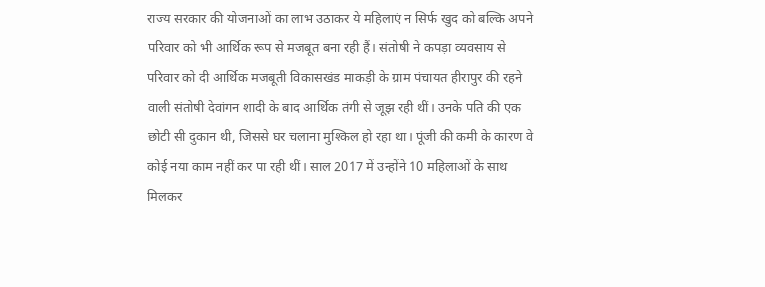राज्य सरकार की योजनाओं का लाभ उठाकर ये महिलाएं न सिर्फ खुद को बल्कि अपने परिवार को भी आर्थिक रूप से मजबूत बना रही हैं। संतोषी ने कपड़ा व्यवसाय से परिवार को दी आर्थिक मजबूती विकासखंड माकड़ी के ग्राम पंचायत हीरापुर की रहने वाली संतोषी देवांगन शादी के बाद आर्थिक तंगी से जूझ रही थीं। उनके पति की एक छोटी सी दुकान थी, जिससे घर चलाना मुश्किल हो रहा था। पूंजी की कमी के कारण वे कोई नया काम नहीं कर पा रही थीं। साल 2017 में उन्होंने 10 महिलाओं के साथ मिलकर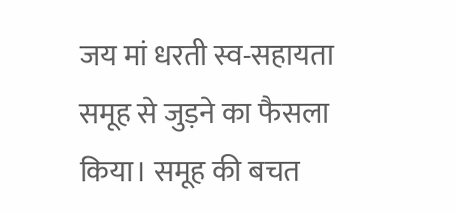जय मां धरती स्व-सहायता समूह से जुड़ने का फैसला किया। समूह की बचत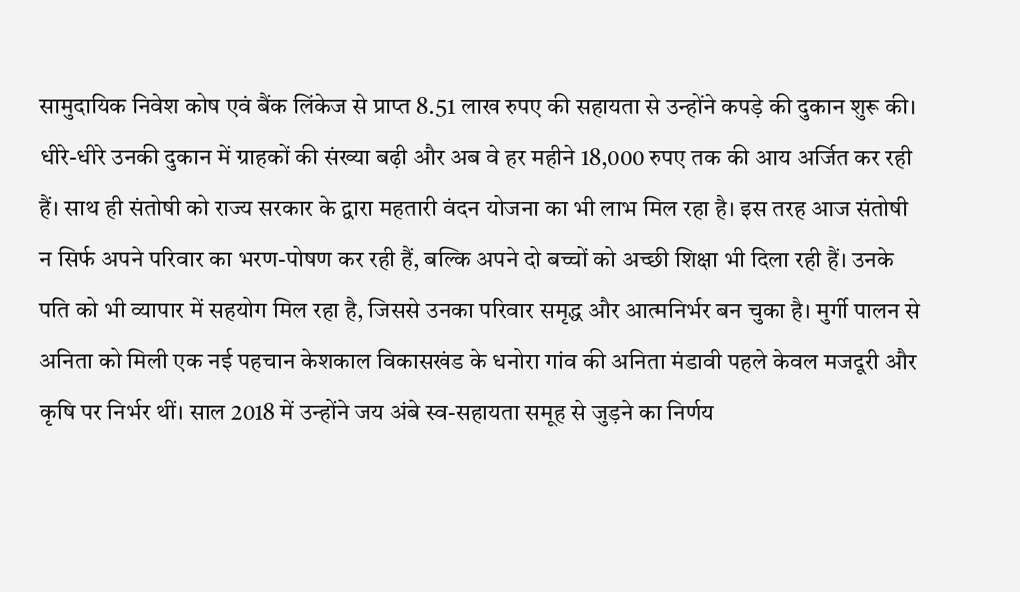सामुदायिक निवेश कोष एवं बैंक लिंकेज से प्राप्त 8.51 लाख रुपए की सहायता से उन्होंने कपड़े की दुकान शुरू की। धीरे-धीरे उनकी दुकान में ग्राहकों की संख्या बढ़ी और अब वे हर महीने 18,000 रुपए तक की आय अर्जित कर रही हैं। साथ ही संतोषी को राज्य सरकार के द्वारा महतारी वंदन योजना का भी लाभ मिल रहा है। इस तरह आज संतोषी न सिर्फ अपने परिवार का भरण-पोषण कर रही हैं, बल्कि अपने दो बच्चों को अच्छी शिक्षा भी दिला रही हैं। उनके पति को भी व्यापार में सहयोग मिल रहा है, जिससे उनका परिवार समृद्ध और आत्मनिर्भर बन चुका है। मुर्गी पालन से अनिता को मिली एक नई पहचान केशकाल विकासखंड के धनोरा गांव की अनिता मंडावी पहले केवल मजदूरी और कृषि पर निर्भर थीं। साल 2018 में उन्होंने जय अंबे स्व-सहायता समूह से जुड़ने का निर्णय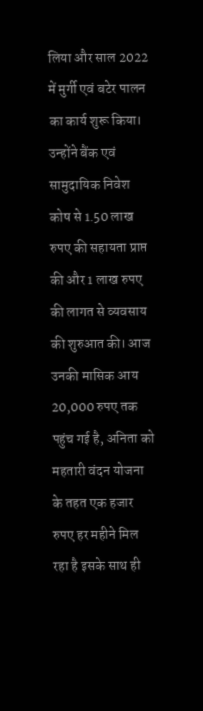लिया और साल 2022 में मुर्गी एवं बटेर पालन का कार्य शुरू किया। उन्होंने बैंक एवं सामुदायिक निवेश कोष से 1.50 लाख रुपए की सहायता प्राप्त की और 1 लाख रुपए की लागत से व्यवसाय की शुरुआत की। आज उनकी मासिक आय 20,000 रुपए तक पहुंच गई है, अनिता को महतारी वंदन योजना के तहत एक हजार रुपए हर महीने मिल रहा है इसके साथ ही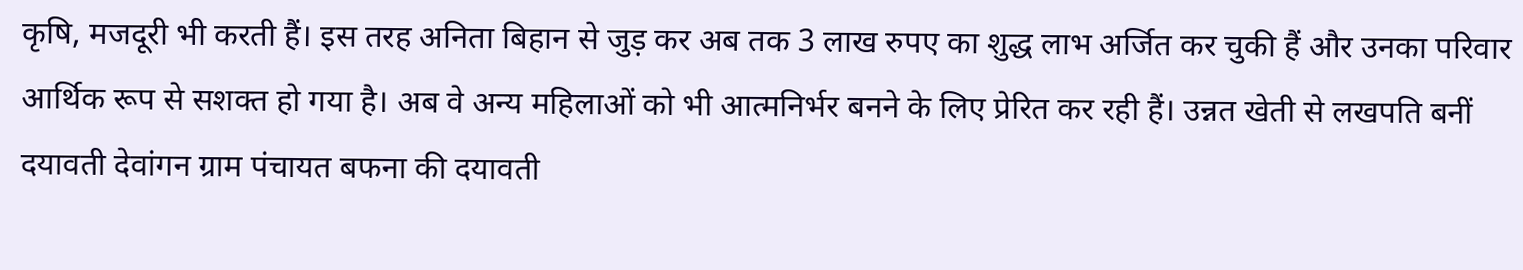कृषि, मजदूरी भी करती हैं। इस तरह अनिता बिहान से जुड़ कर अब तक 3 लाख रुपए का शुद्ध लाभ अर्जित कर चुकी हैं और उनका परिवार आर्थिक रूप से सशक्त हो गया है। अब वे अन्य महिलाओं को भी आत्मनिर्भर बनने के लिए प्रेरित कर रही हैं। उन्नत खेती से लखपति बनीं दयावती देवांगन ग्राम पंचायत बफना की दयावती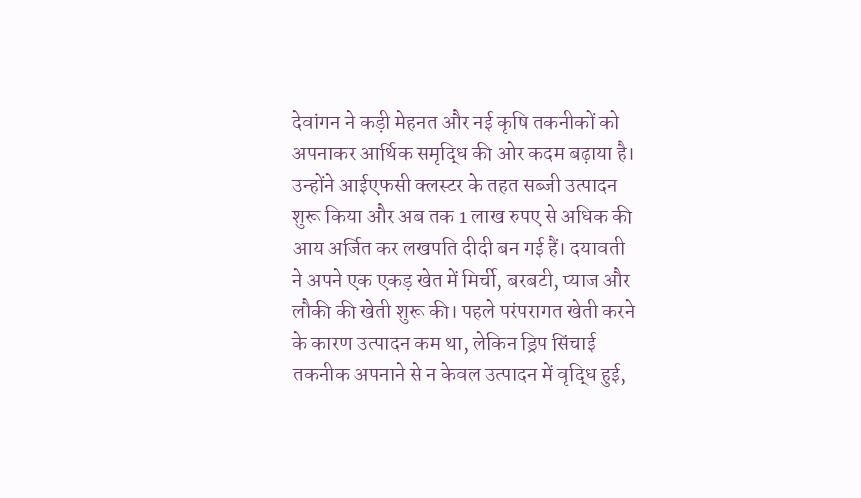देवांगन ने कड़ी मेहनत और नई कृषि तकनीकों को अपनाकर आर्थिक समृद्धि की ओर कदम बढ़ाया है। उन्होंने आईएफसी क्लस्टर के तहत सब्जी उत्पादन शुरू किया और अब तक 1 लाख रुपए से अधिक की आय अर्जित कर लखपति दीदी बन गई हैं। दयावती ने अपने एक एकड़ खेत में मिर्ची, बरबटी, प्याज और लौकी की खेती शुरू की। पहले परंपरागत खेती करने के कारण उत्पादन कम था, लेकिन ड्रिप सिंचाई तकनीक अपनाने से न केवल उत्पादन में वृद्धि हुई,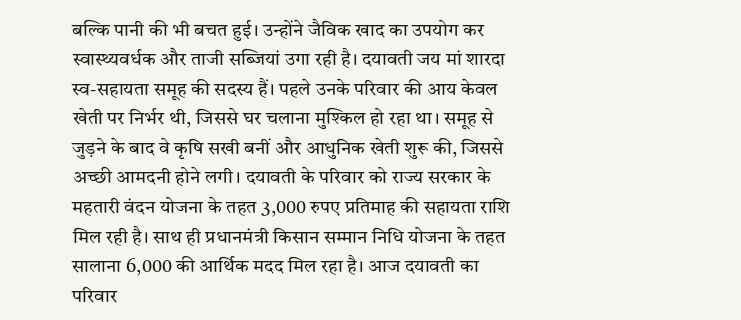बल्कि पानी की भी बचत हुई। उन्होंने जैविक खाद का उपयोग कर स्वास्थ्यवर्धक और ताजी सब्जियां उगा रही है। दयावती जय मां शारदा स्व-सहायता समूह की सदस्य हैं। पहले उनके परिवार की आय केवल खेती पर निर्भर थी, जिससे घर चलाना मुश्किल हो रहा था। समूह से जुड़ने के बाद वे कृषि सखी बनीं और आधुनिक खेती शुरू की, जिससे अच्छी आमदनी होने लगी। दयावती के परिवार को राज्य सरकार के महतारी वंदन योजना के तहत 3,000 रुपए प्रतिमाह की सहायता राशि मिल रही है। साथ ही प्रधानमंत्री किसान सम्मान निधि योजना के तहत सालाना 6,000 की आर्थिक मदद मिल रहा है। आज दयावती का परिवार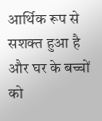आर्थिक रूप से सशक्त हुआ है और घर के बच्चों को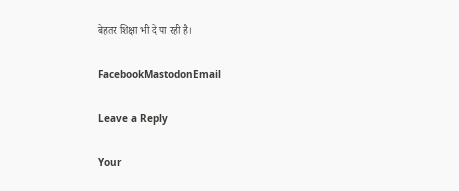बेहतर शिक्षा भी दे पा रही है।

FacebookMastodonEmail

Leave a Reply

Your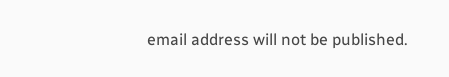email address will not be published.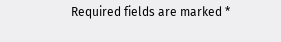Required fields are marked *